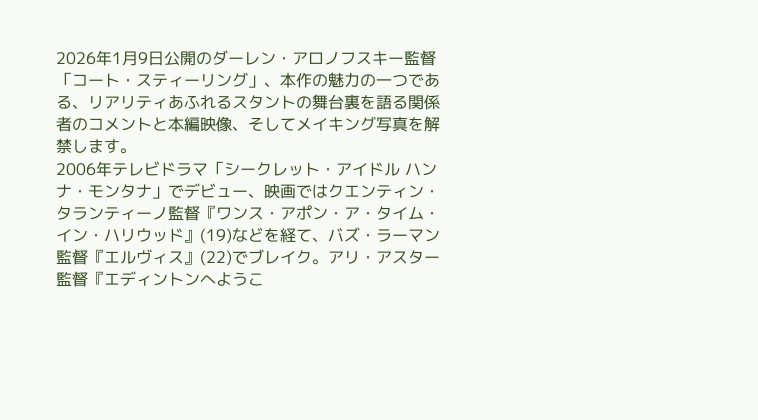2026年1月9日公開のダーレン・アロノフスキー監督「コート・スティーリング」、本作の魅力の一つである、リアリティあふれるスタントの舞台裏を語る関係者のコメントと本編映像、そしてメイキング写真を解禁します。
2006年テレビドラマ「シークレット・アイドル ハンナ・モンタナ」でデビュー、映画ではクエンティン・タランティーノ監督『ワンス・アポン・ア・タイム・イン・ハリウッド』(19)などを経て、バズ・ラーマン監督『エルヴィス』(22)でブレイク。アリ・アスター監督『エディントンへようこ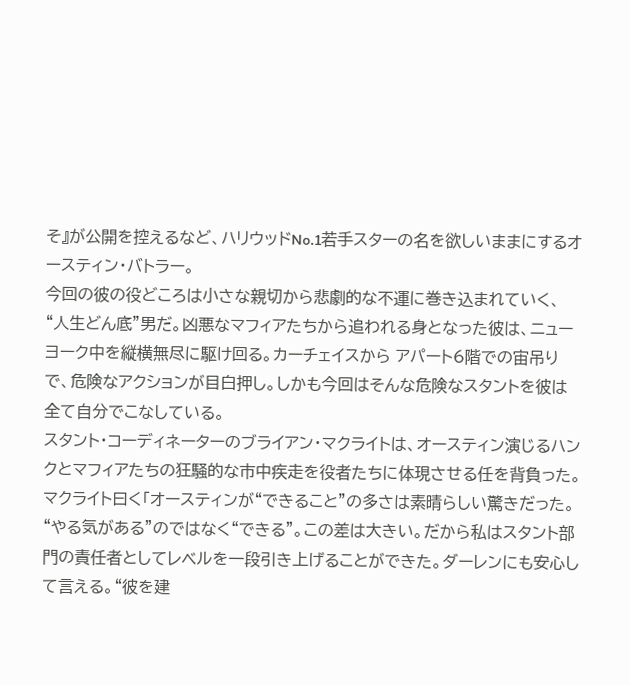そ』が公開を控えるなど、ハリウッドNo.1若手スターの名を欲しいままにするオースティン・バトラー。
今回の彼の役どころは小さな親切から悲劇的な不運に巻き込まれていく、“人生どん底”男だ。凶悪なマフィアたちから追われる身となった彼は、ニューヨーク中を縦横無尽に駆け回る。カーチェイスから アパート6階での宙吊りで、危険なアクションが目白押し。しかも今回はそんな危険なスタントを彼は全て自分でこなしている。
スタント・コーディネーターのブライアン・マクライトは、オースティン演じるハンクとマフィアたちの狂騒的な市中疾走を役者たちに体現させる任を背負った。マクライト曰く「オースティンが“できること”の多さは素晴らしい驚きだった。“やる気がある”のではなく“できる”。この差は大きい。だから私はスタント部門の責任者としてレベルを一段引き上げることができた。ダーレンにも安心して言える。“彼を建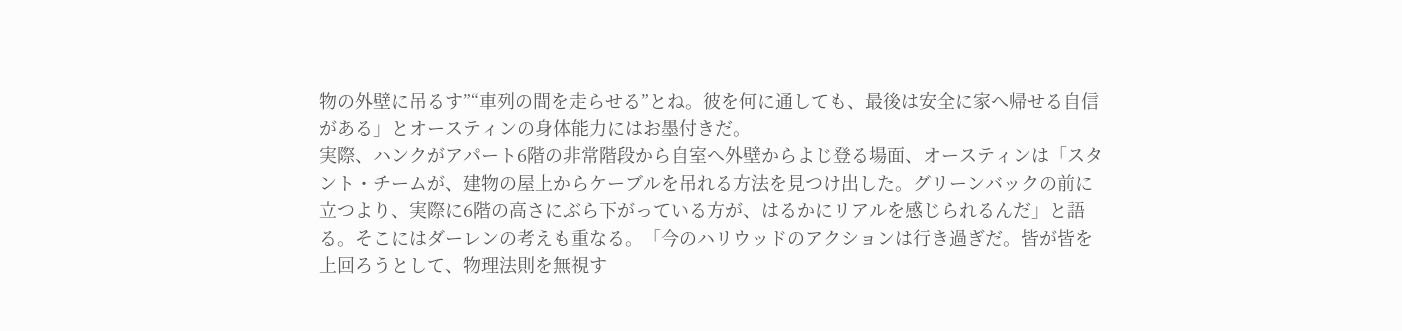物の外壁に吊るす”“車列の間を走らせる”とね。彼を何に通しても、最後は安全に家へ帰せる自信がある」とオースティンの身体能力にはお墨付きだ。
実際、ハンクがアパート6階の非常階段から自室へ外壁からよじ登る場面、オースティンは「スタント・チームが、建物の屋上からケーブルを吊れる方法を見つけ出した。グリーンバックの前に立つより、実際に6階の高さにぶら下がっている方が、はるかにリアルを感じられるんだ」と語る。そこにはダーレンの考えも重なる。「今のハリウッドのアクションは行き過ぎだ。皆が皆を上回ろうとして、物理法則を無視す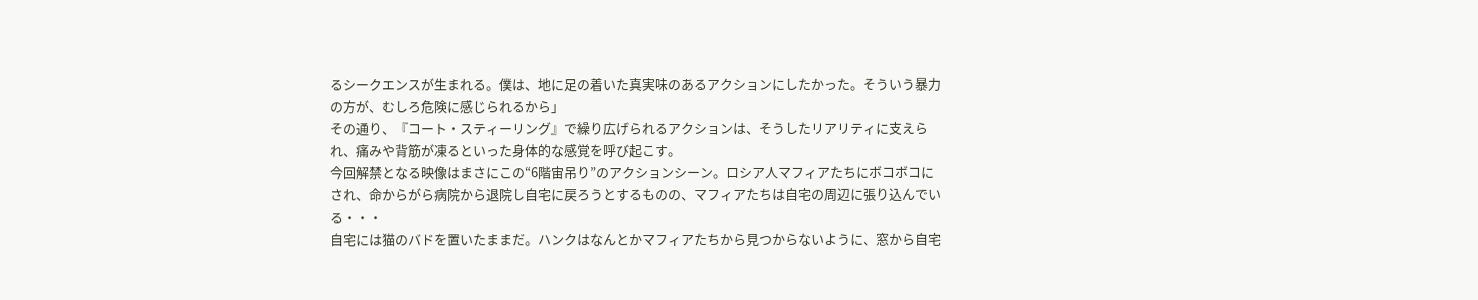るシークエンスが生まれる。僕は、地に足の着いた真実味のあるアクションにしたかった。そういう暴力の方が、むしろ危険に感じられるから」
その通り、『コート・スティーリング』で繰り広げられるアクションは、そうしたリアリティに支えられ、痛みや背筋が凍るといった身体的な感覚を呼び起こす。
今回解禁となる映像はまさにこの“6階宙吊り”のアクションシーン。ロシア人マフィアたちにボコボコにされ、命からがら病院から退院し自宅に戻ろうとするものの、マフィアたちは自宅の周辺に張り込んでいる・・・
自宅には猫のバドを置いたままだ。ハンクはなんとかマフィアたちから見つからないように、窓から自宅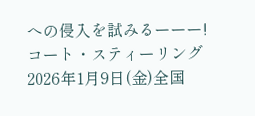への侵入を試みるーーー!
コート・スティーリング
2026年1月9日(金)全国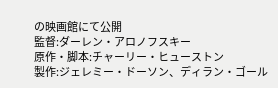の映画館にて公開
監督:ダーレン・アロノフスキー
原作・脚本:チャーリー・ヒューストン
製作:ジェレミー・ドーソン、ディラン・ゴール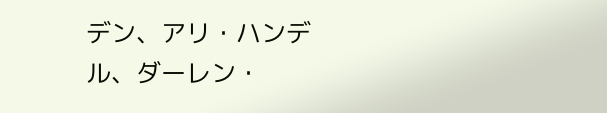デン、アリ・ハンデル、ダーレン・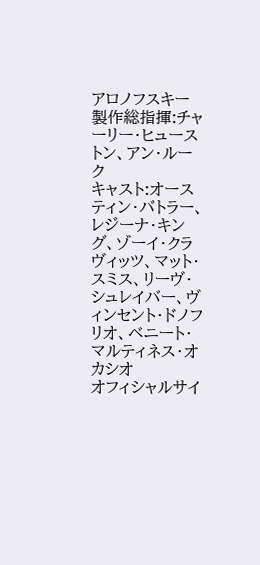アロノフスキー
製作総指揮:チャーリー・ヒューストン、アン・ルーク
キャスト:オースティン・バトラー、レジーナ・キング、ゾーイ・クラヴィッツ、マット・スミス、リーヴ・シュレイバー、ヴィンセント・ドノフリオ、ベニート・マルティネス・オカシオ
オフィシャルサイ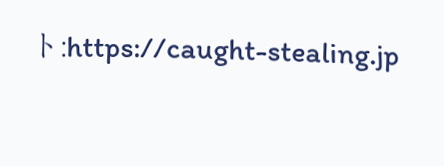ト:https://caught-stealing.jp